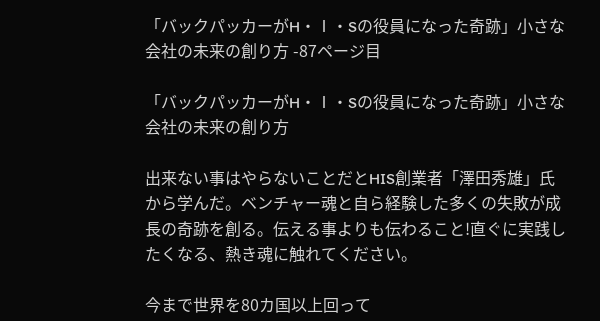「バックパッカーがH・Ⅰ・Sの役員になった奇跡」小さな会社の未来の創り方 -87ページ目

「バックパッカーがH・Ⅰ・Sの役員になった奇跡」小さな会社の未来の創り方

出来ない事はやらないことだとHIS創業者「澤田秀雄」氏から学んだ。ベンチャー魂と自ら経験した多くの失敗が成長の奇跡を創る。伝える事よりも伝わること!直ぐに実践したくなる、熱き魂に触れてください。

今まで世界を80カ国以上回って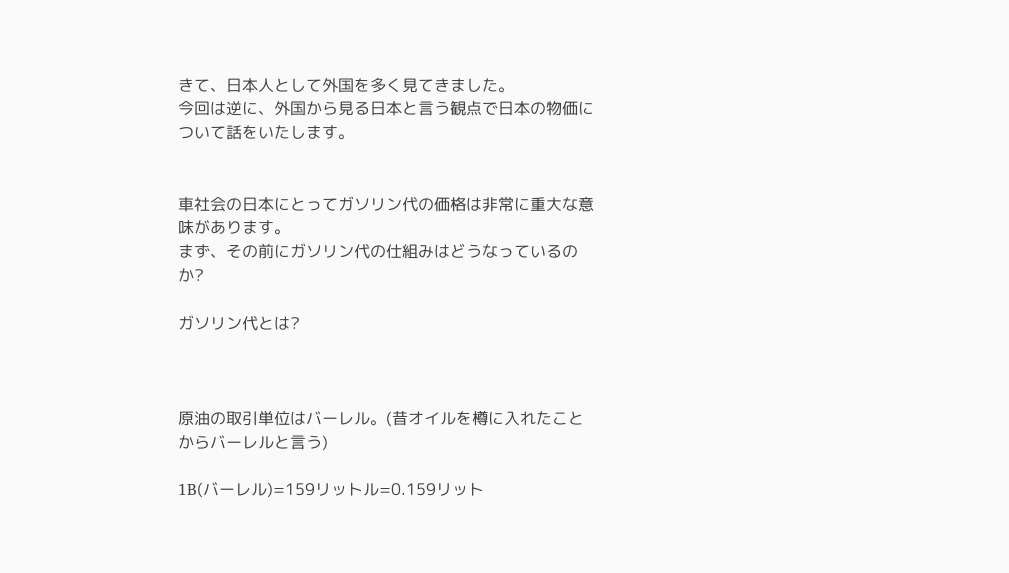きて、日本人として外国を多く見てきました。
今回は逆に、外国から見る日本と言う観点で日本の物価について話をいたします。


車社会の日本にとってガソリン代の価格は非常に重大な意味があります。
まず、その前にガソリン代の仕組みはどうなっているのか?

ガソリン代とは?



原油の取引単位はバーレル。(昔オイルを樽に入れたことからバーレルと言う)

1B(バーレル)=159リットル=0.159リット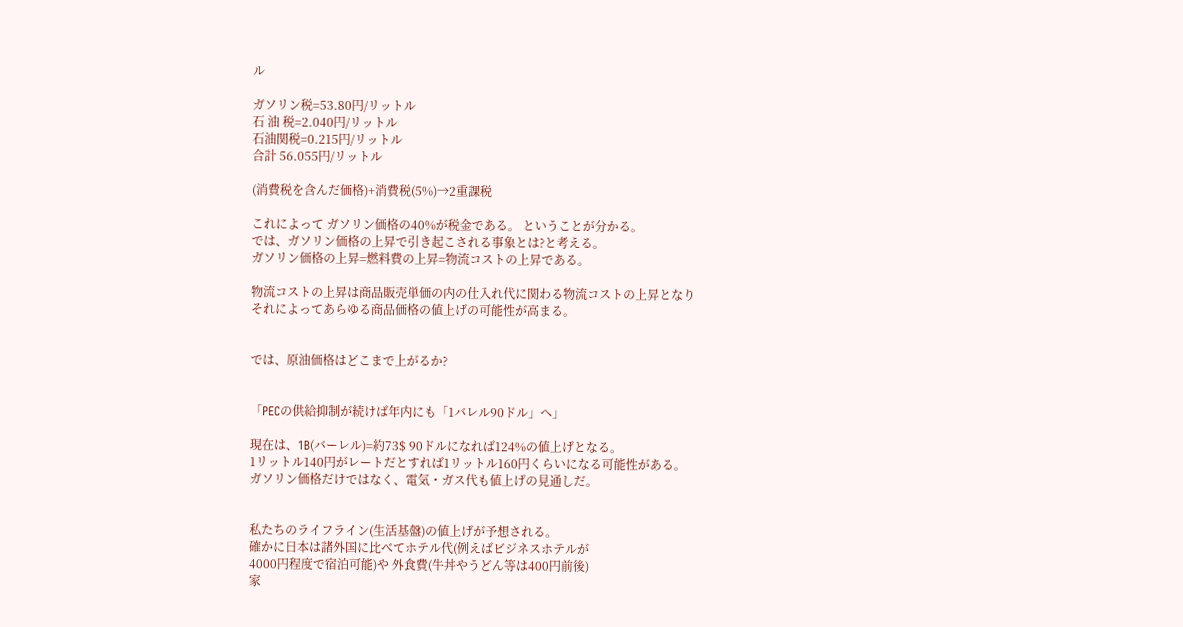ル

ガソリン税=53.80円/リットル
石 油 税=2.040円/リットル
石油関税=0.215円/リットル
合計 56.055円/リットル

(消費税を含んだ価格)+消費税(5%)→2重課税

これによって ガソリン価格の40%が税金である。 ということが分かる。
では、ガソリン価格の上昇で引き起こされる事象とは?と考える。
ガソリン価格の上昇=燃料費の上昇=物流コストの上昇である。

物流コストの上昇は商品販売単価の内の仕入れ代に関わる物流コストの上昇となり
それによってあらゆる商品価格の値上げの可能性が高まる。


では、原油価格はどこまで上がるか?


「PECの供給抑制が続けば年内にも「1バレル90ドル」へ」

現在は、1B(バーレル)=約73$ 90ドルになれば124%の値上げとなる。
1リットル140円がレートだとすれば1リットル160円くらいになる可能性がある。
ガソリン価格だけではなく、電気・ガス代も値上げの見通しだ。


私たちのライフライン(生活基盤)の値上げが予想される。
確かに日本は諸外国に比べてホテル代(例えばビジネスホテルが
4000円程度で宿泊可能)や 外食費(牛丼やうどん等は400円前後)
家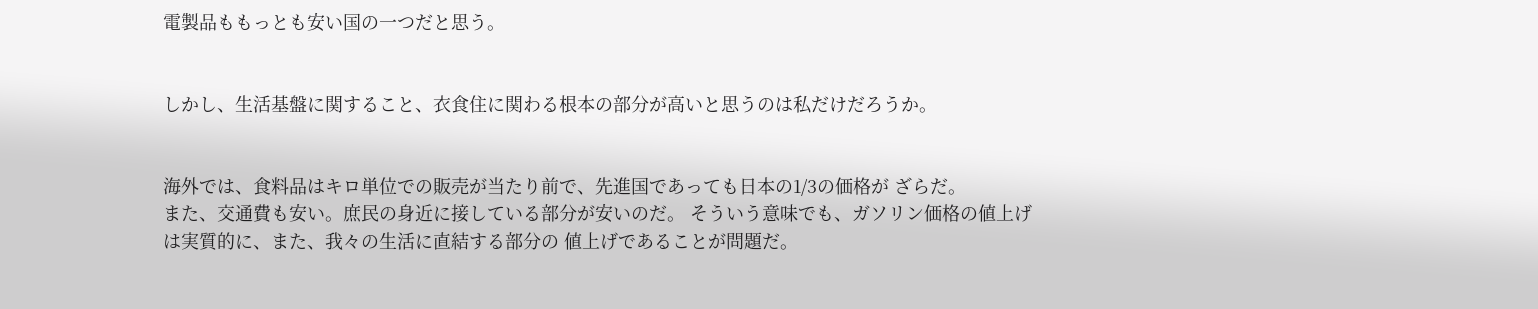電製品ももっとも安い国の一つだと思う。


しかし、生活基盤に関すること、衣食住に関わる根本の部分が高いと思うのは私だけだろうか。


海外では、食料品はキロ単位での販売が当たり前で、先進国であっても日本の1/3の価格が ざらだ。
また、交通費も安い。庶民の身近に接している部分が安いのだ。 そういう意味でも、ガソリン価格の値上げ
は実質的に、また、我々の生活に直結する部分の 値上げであることが問題だ。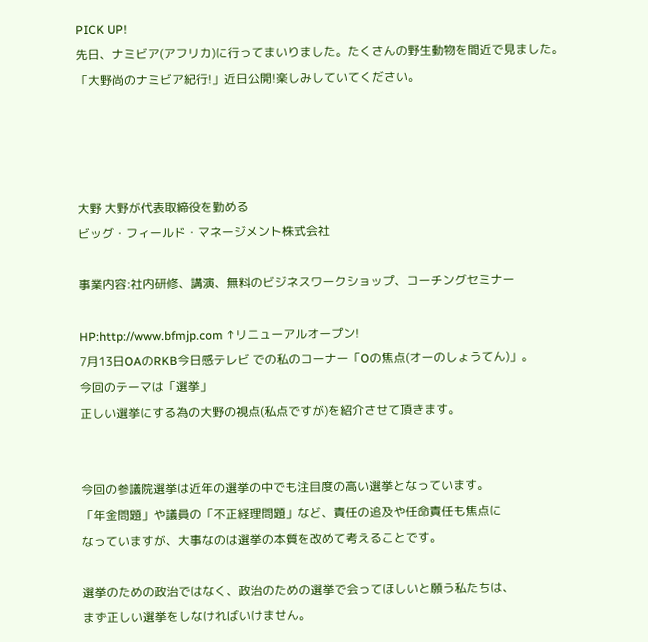PICK UP!
先日、ナミビア(アフリカ)に行ってまいりました。たくさんの野生動物を間近で見ました。
「大野尚のナミビア紀行!」近日公開!楽しみしていてください。




大野 大野が代表取締役を勤める
ビッグ・フィールド・マネージメント株式会社

事業内容:社内研修、講演、無料のビジネスワークショップ、コーチングセミナー

HP:http://www.bfmjp.com ↑リニューアルオープン!
7月13日OAのRKB今日感テレビ での私のコーナー「Oの焦点(オーのしょうてん)」。
今回のテーマは「選挙」
正しい選挙にする為の大野の視点(私点ですが)を紹介させて頂きます。


今回の参議院選挙は近年の選挙の中でも注目度の高い選挙となっています。
「年金問題」や議員の「不正経理問題」など、責任の追及や任命責任も焦点に
なっていますが、大事なのは選挙の本質を改めて考えることです。

選挙のための政治ではなく、政治のための選挙で会ってほしいと願う私たちは、
まず正しい選挙をしなければいけません。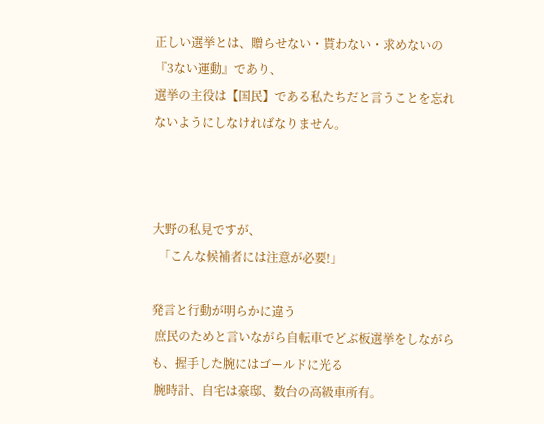正しい選挙とは、贈らせない・貰わない・求めないの『3ない運動』であり、
選挙の主役は【国民】である私たちだと言うことを忘れないようにしなければなりません。



大野の私見ですが、
  「こんな候補者には注意が必要!」

発言と行動が明らかに違う
 庶民のためと言いながら自転車でどぶ板選挙をしながらも、握手した腕にはゴールドに光る
 腕時計、自宅は豪邸、数台の高級車所有。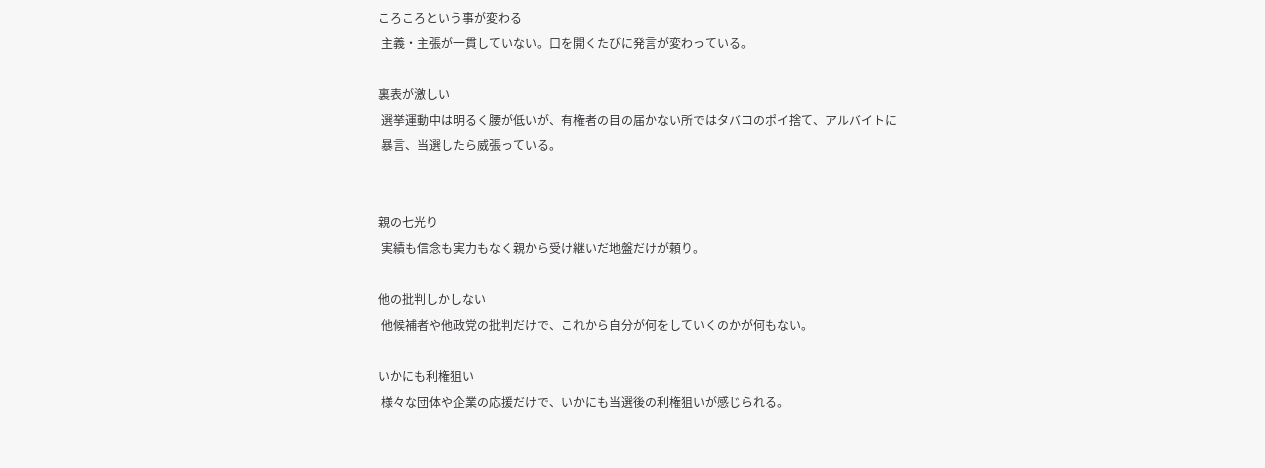ころころという事が変わる
 主義・主張が一貫していない。口を開くたびに発言が変わっている。

裏表が激しい
 選挙運動中は明るく腰が低いが、有権者の目の届かない所ではタバコのポイ捨て、アルバイトに
 暴言、当選したら威張っている。


親の七光り
 実績も信念も実力もなく親から受け継いだ地盤だけが頼り。

他の批判しかしない
 他候補者や他政党の批判だけで、これから自分が何をしていくのかが何もない。

いかにも利権狙い
 様々な団体や企業の応援だけで、いかにも当選後の利権狙いが感じられる。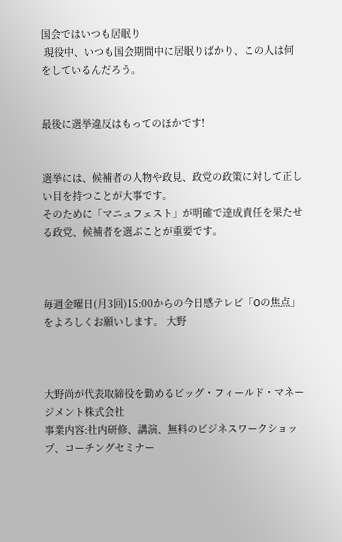国会ではいつも居眠り
 現役中、いつも国会期間中に居眠りばかり、この人は何をしているんだろう。


最後に選挙違反はもってのほかです!


選挙には、候補者の人物や政見、政党の政策に対して正しい目を持つことが大事です。
そのために「マニュフェスト」が明確で達成責任を果たせる政党、候補者を選ぶことが重要です。



毎週金曜日(月3回)15:00からの今日感テレビ「Oの焦点」をよろしくお願いします。 大野



大野尚が代表取締役を勤めるビッグ・フィールド・マネージメント株式会社
事業内容:社内研修、講演、無料のビジネスワークショップ、コーチングセミナー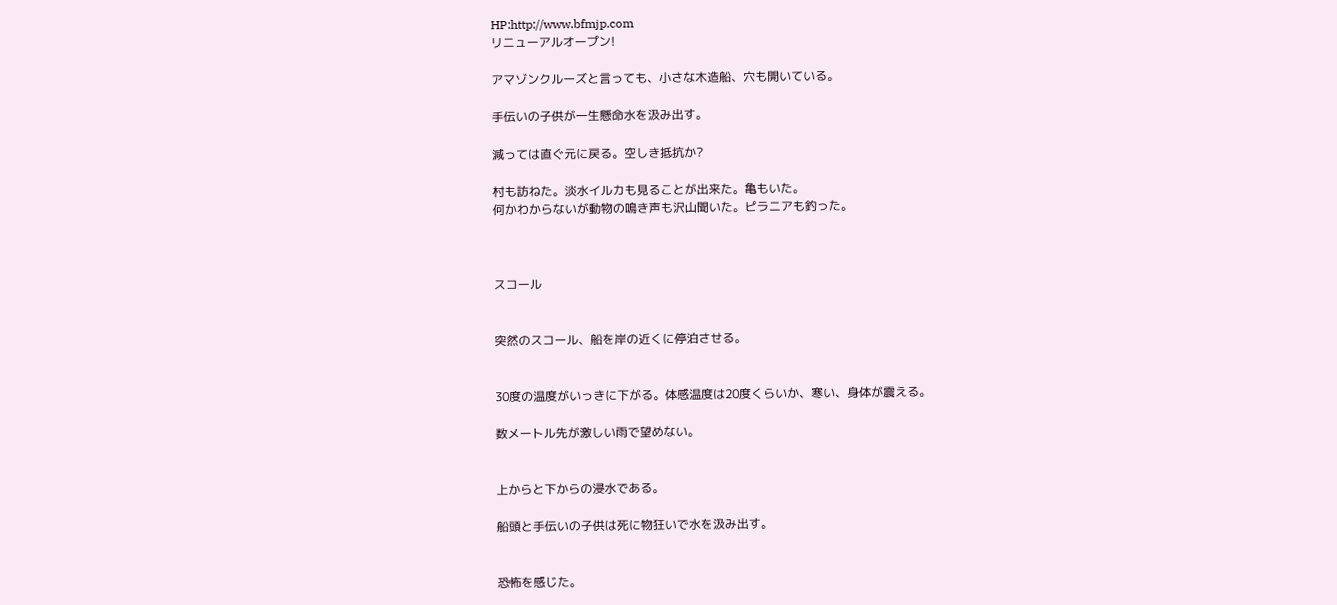HP:http://www.bfmjp.com
リニューアルオープン!

アマゾンクルーズと言っても、小さな木造船、穴も開いている。

手伝いの子供が一生懸命水を汲み出す。

減っては直ぐ元に戻る。空しき抵抗か?

村も訪ねた。淡水イルカも見ることが出来た。亀もいた。
何かわからないが動物の鳴き声も沢山聞いた。ピラニアも釣った。



スコール


突然のスコール、船を岸の近くに停泊させる。


30度の温度がいっきに下がる。体感温度は20度くらいか、寒い、身体が震える。

数メートル先が激しい雨で望めない。


上からと下からの浸水である。

船頭と手伝いの子供は死に物狂いで水を汲み出す。


恐怖を感じた。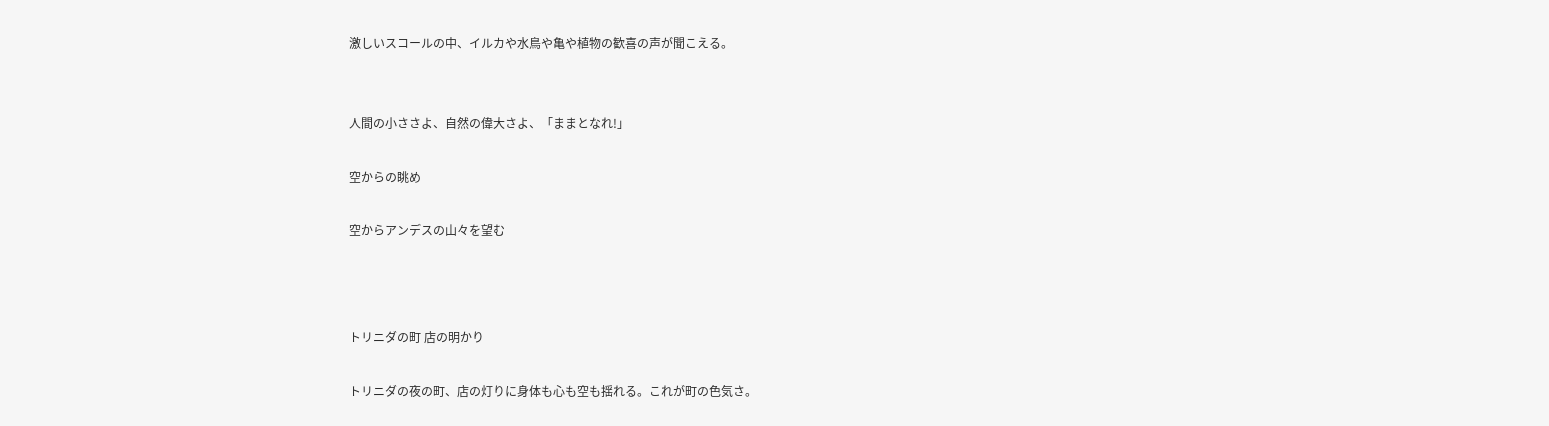激しいスコールの中、イルカや水鳥や亀や植物の歓喜の声が聞こえる。


人間の小ささよ、自然の偉大さよ、「ままとなれ!」

空からの眺め

空からアンデスの山々を望む



トリニダの町 店の明かり

トリニダの夜の町、店の灯りに身体も心も空も揺れる。これが町の色気さ。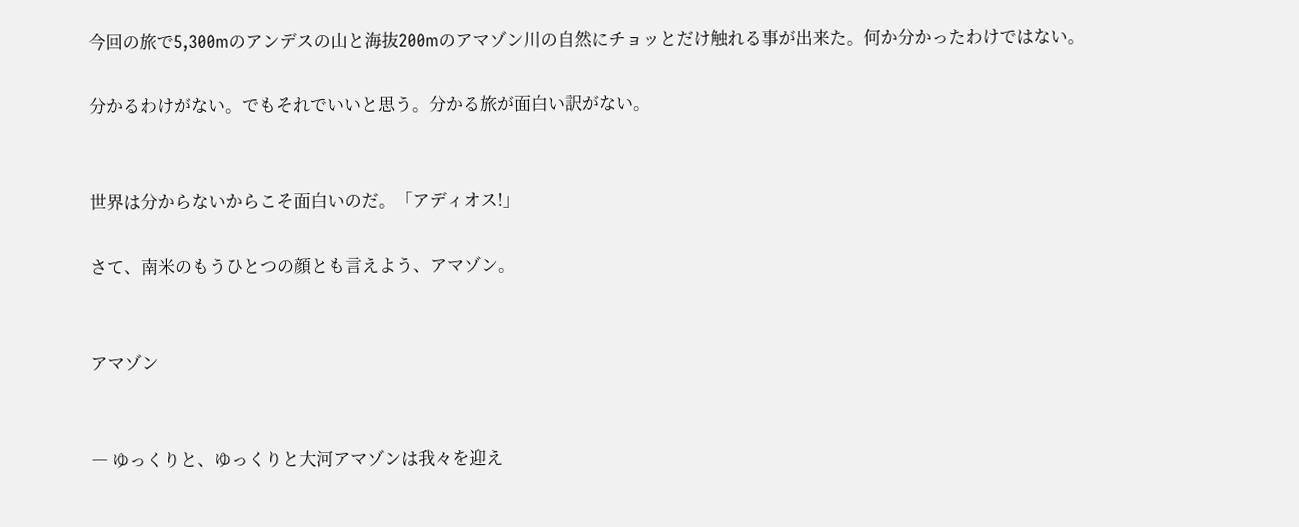今回の旅で5,300mのアンデスの山と海抜200mのアマゾン川の自然にチョッとだけ触れる事が出来た。何か分かったわけではない。

分かるわけがない。でもそれでいいと思う。分かる旅が面白い訳がない。


世界は分からないからこそ面白いのだ。「アディオス!」

さて、南米のもうひとつの顔とも言えよう、アマゾン。


アマゾン


― ゆっくりと、ゆっくりと大河アマゾンは我々を迎え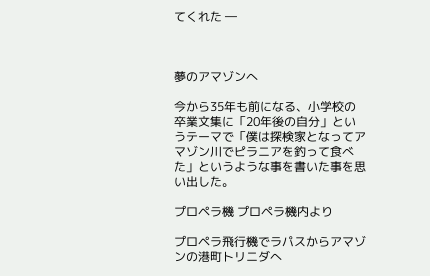てくれた ―



夢のアマゾンへ

今から35年も前になる、小学校の卒業文集に「20年後の自分」というテーマで「僕は探検家となってアマゾン川でピラニアを釣って食べた」というような事を書いた事を思い出した。

プロペラ機 プロペラ機内より

プロペラ飛行機でラパスからアマゾンの港町トリニダへ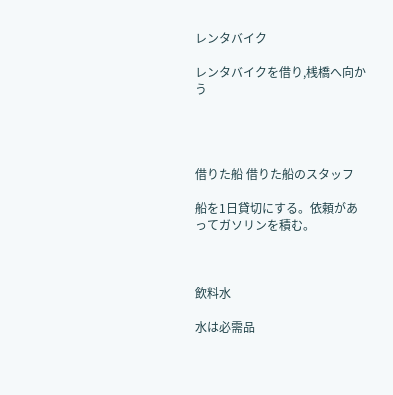レンタバイク

レンタバイクを借り,桟橋へ向かう




借りた船 借りた船のスタッフ

船を1日貸切にする。依頼があってガソリンを積む。



飲料水

水は必需品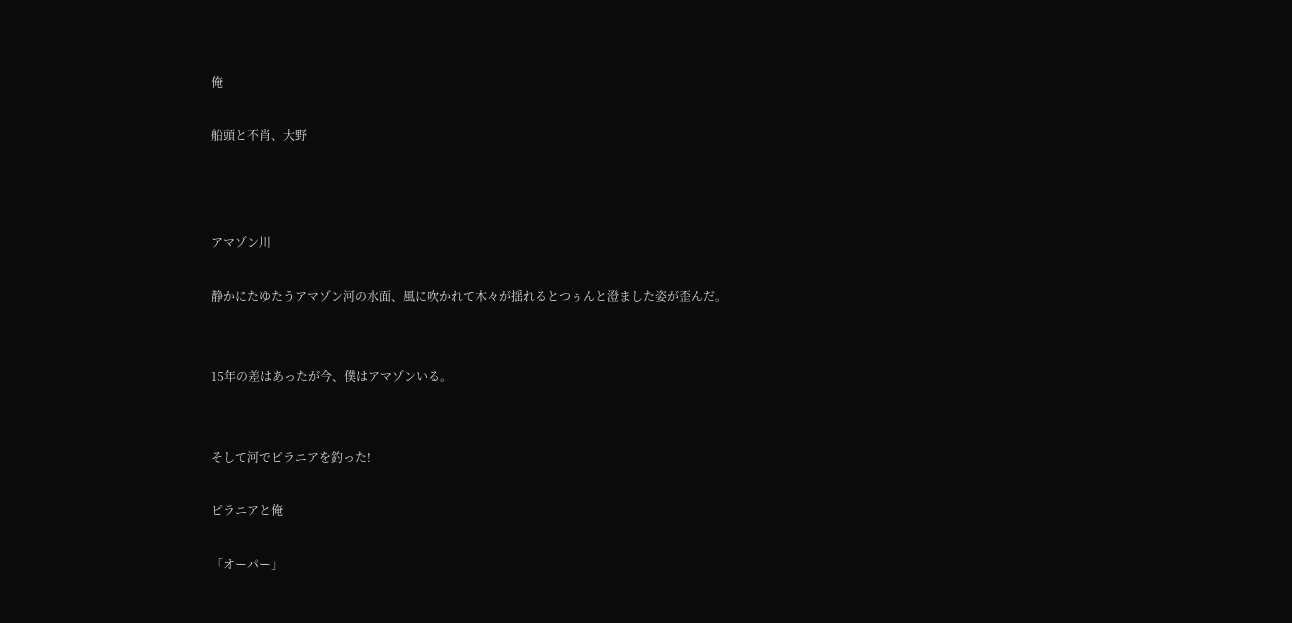俺

船頭と不肖、大野



アマゾン川

静かにたゆたうアマゾン河の水面、風に吹かれて木々が揺れるとつぅんと澄ました姿が歪んだ。


15年の差はあったが今、僕はアマゾンいる。


そして河でピラニアを釣った!

ピラニアと俺

「オーパー」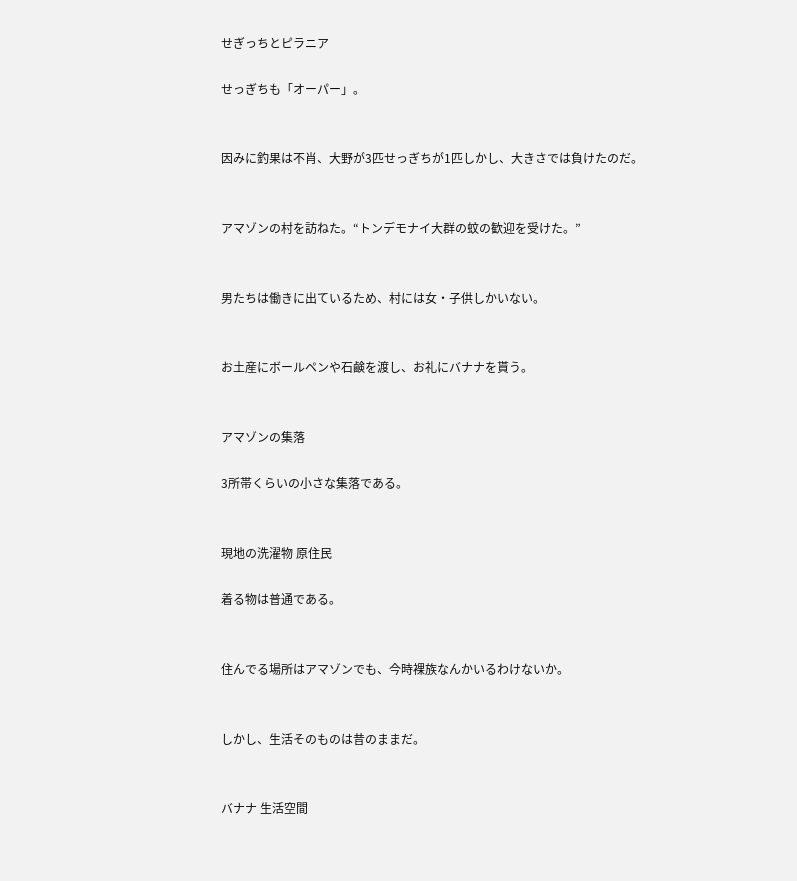せぎっちとピラニア

せっぎちも「オーパー」。


因みに釣果は不肖、大野が3匹せっぎちが1匹しかし、大きさでは負けたのだ。


アマゾンの村を訪ねた。“トンデモナイ大群の蚊の歓迎を受けた。”


男たちは働きに出ているため、村には女・子供しかいない。


お土産にボールペンや石鹸を渡し、お礼にバナナを貰う。


アマゾンの集落

3所帯くらいの小さな集落である。


現地の洗濯物 原住民

着る物は普通である。


住んでる場所はアマゾンでも、今時裸族なんかいるわけないか。


しかし、生活そのものは昔のままだ。


バナナ 生活空間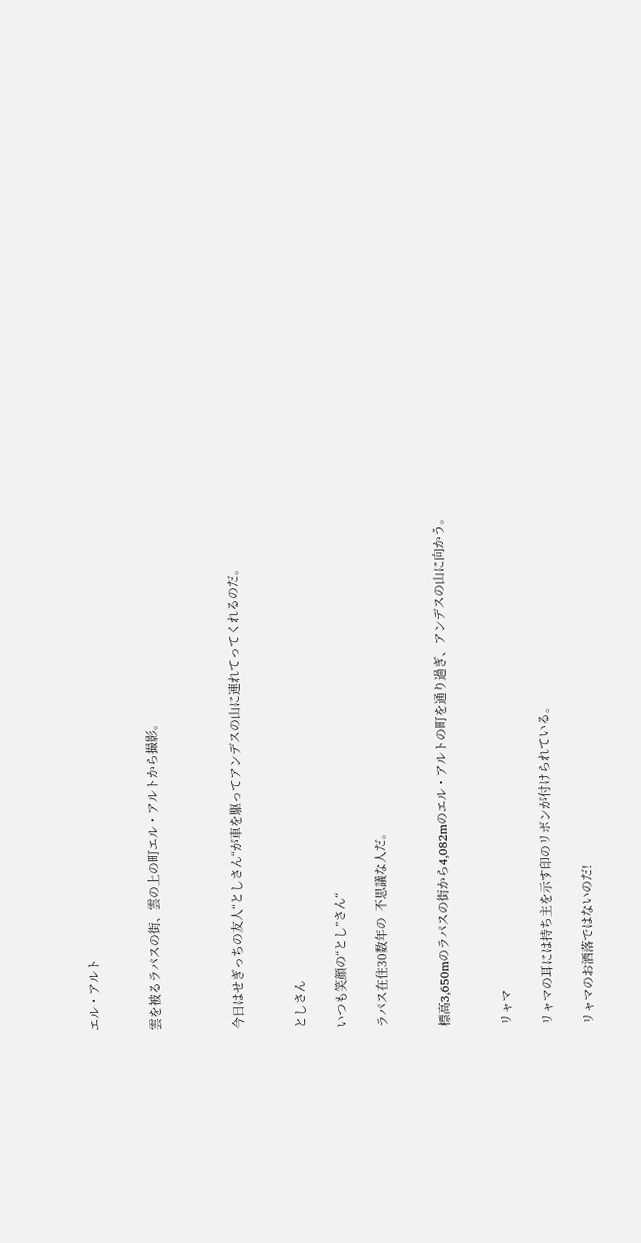エル・アルト


雲を被るラパスの街、雲の上の町エル・アルトから撮影。



今日はせぎっちの友人“としさん“が車を駆ってアンデスの山に連れてってくれるのだ。


としさん

いつも笑顔の“とし”さん“

ラパス在住30数年の  不思議な人だ。


標高3,650mのラパスの街から4,082mのエル・アルトの町を通り過ぎ、アンデスの山に向かう。


リャマ

リャマの耳には持ち主を示す印のリボンが付けられている。

リャマのお洒落ではないのだ!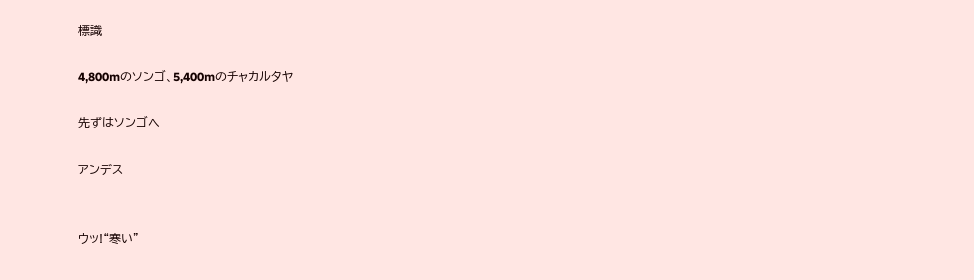標識

4,800mのソンゴ、5,400mのチャカルタヤ

先ずはソンゴへ

アンデス


ウッ!“寒い”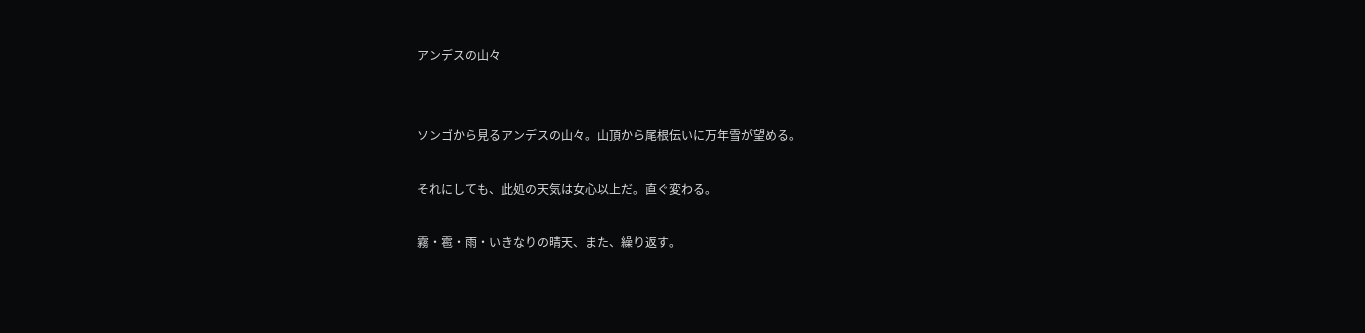アンデスの山々


ソンゴから見るアンデスの山々。山頂から尾根伝いに万年雪が望める。

それにしても、此処の天気は女心以上だ。直ぐ変わる。

霧・雹・雨・いきなりの晴天、また、繰り返す。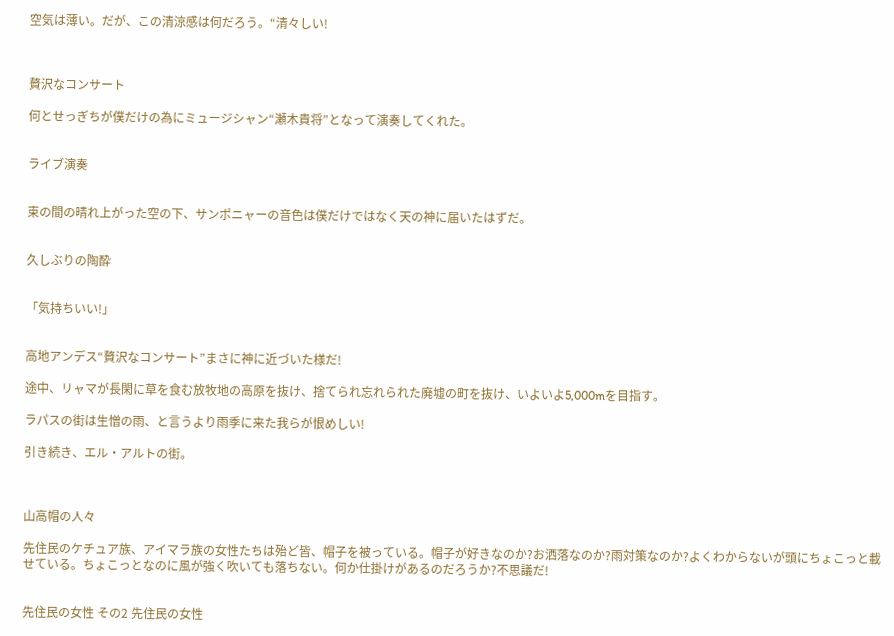空気は薄い。だが、この清涼感は何だろう。“清々しい!



贅沢なコンサート

何とせっぎちが僕だけの為にミュージシャン“瀬木貴将”となって演奏してくれた。


ライブ演奏


束の間の晴れ上がった空の下、サンポニャーの音色は僕だけではなく天の神に届いたはずだ。


久しぶりの陶酔


「気持ちいい!」


高地アンデス“贅沢なコンサート”まさに神に近づいた様だ!

途中、リャマが長閑に草を食む放牧地の高原を抜け、捨てられ忘れられた廃墟の町を抜け、いよいよ5,000mを目指す。

ラパスの街は生憎の雨、と言うより雨季に来た我らが恨めしい!

引き続き、エル・アルトの街。



山高帽の人々

先住民のケチュア族、アイマラ族の女性たちは殆ど皆、帽子を被っている。帽子が好きなのか?お洒落なのか?雨対策なのか?よくわからないが頭にちょこっと載せている。ちょこっとなのに風が強く吹いても落ちない。何か仕掛けがあるのだろうか?不思議だ!


先住民の女性 その2 先住民の女性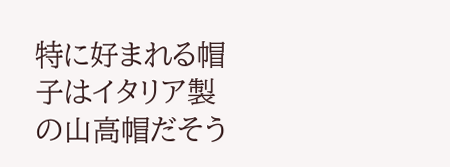特に好まれる帽子はイタリア製の山高帽だそう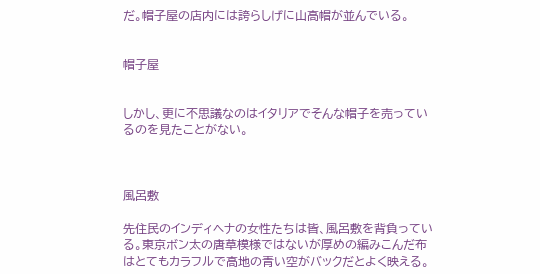だ。帽子屋の店内には誇らしげに山高帽が並んでいる。


帽子屋


しかし、更に不思議なのはイタリアでそんな帽子を売っているのを見たことがない。



風呂敷

先住民のインディヘナの女性たちは皆、風呂敷を背負っている。東京ボン太の唐草模様ではないが厚めの編みこんだ布はとてもカラフルで高地の青い空がバックだとよく映える。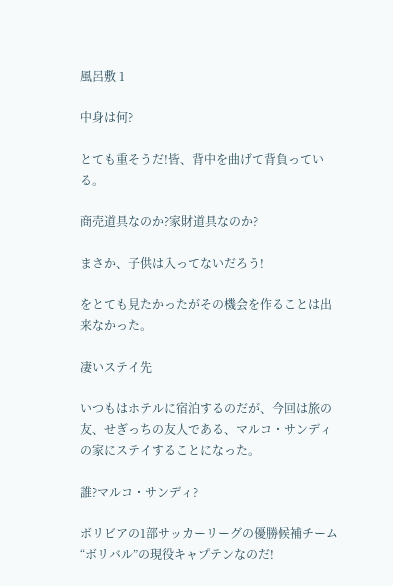風呂敷 1

中身は何?

とても重そうだ!皆、背中を曲げて背負っている。

商売道具なのか?家財道具なのか?

まさか、子供は入ってないだろう!

をとても見たかったがその機会を作ることは出来なかった。

凄いステイ先

いつもはホテルに宿泊するのだが、今回は旅の友、せぎっちの友人である、マルコ・サンディの家にステイすることになった。

誰?マルコ・サンディ?

ボリビアの1部サッカーリーグの優勝候補チーム“ボリバル”の現役キャプテンなのだ!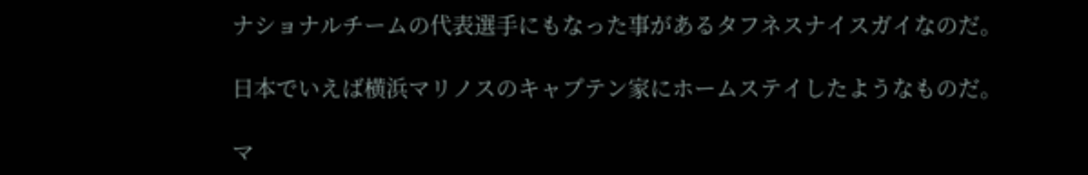ナショナルチームの代表選手にもなった事があるタフネスナイスガイなのだ。

日本でいえば横浜マリノスのキャプテン家にホームステイしたようなものだ。

マ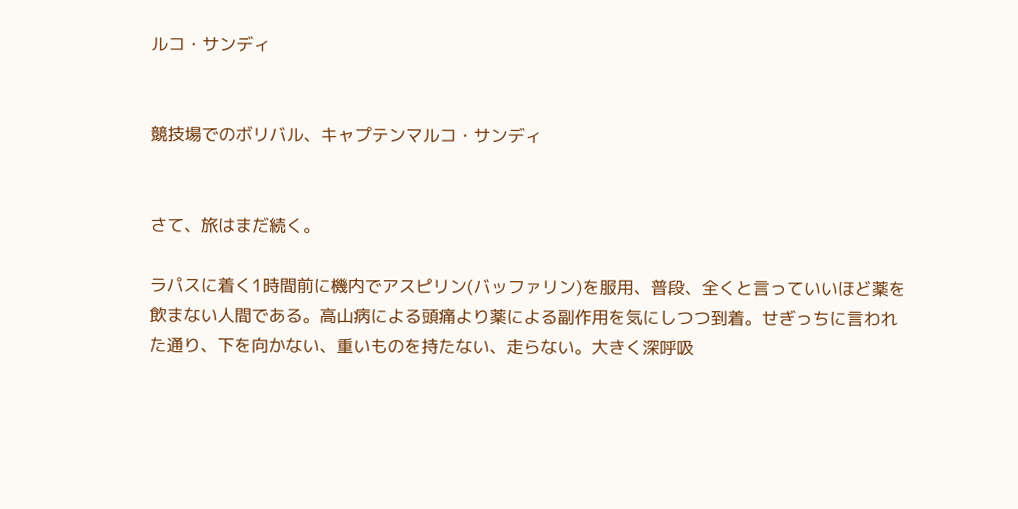ルコ・サンディ


競技場でのボリバル、キャプテンマルコ・サンディ


さて、旅はまだ続く。

ラパスに着く1時間前に機内でアスピリン(バッファリン)を服用、普段、全くと言っていいほど薬を飲まない人間である。高山病による頭痛より薬による副作用を気にしつつ到着。せぎっちに言われた通り、下を向かない、重いものを持たない、走らない。大きく深呼吸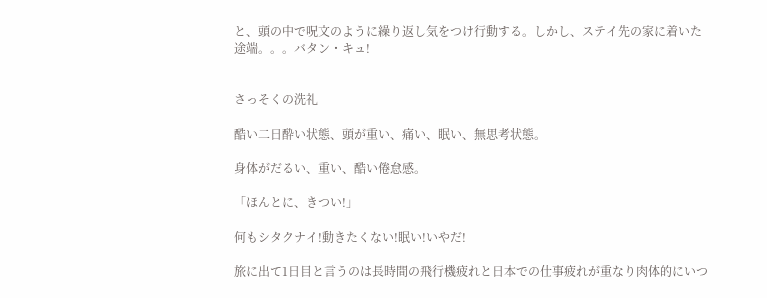と、頭の中で呪文のように繰り返し気をつけ行動する。しかし、ステイ先の家に着いた途端。。。バタン・キュ!


さっそくの洗礼

酷い二日酔い状態、頭が重い、痛い、眠い、無思考状態。

身体がだるい、重い、酷い倦怠感。

「ほんとに、きつい!」

何もシタクナイ!動きたくない!眠い!いやだ!

旅に出て1日目と言うのは長時間の飛行機疲れと日本での仕事疲れが重なり肉体的にいつ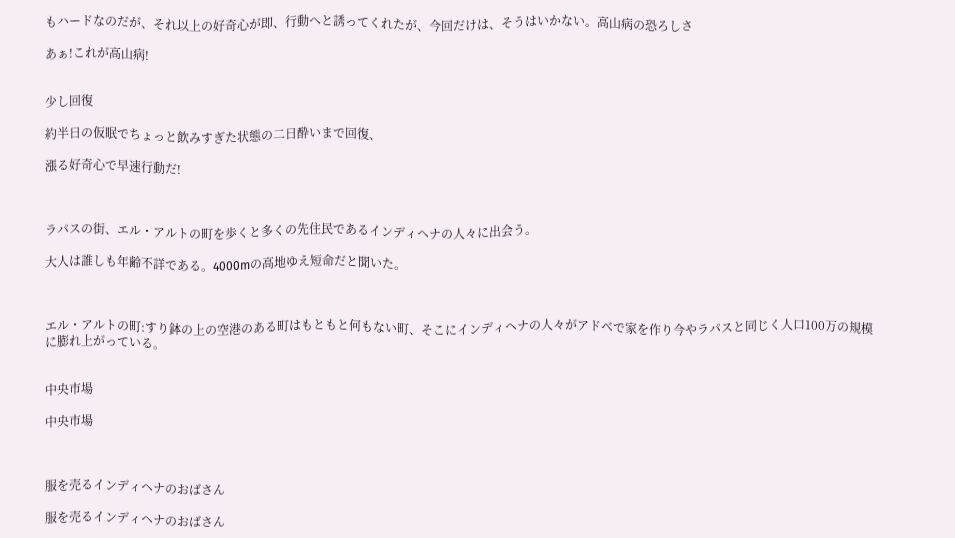もハードなのだが、それ以上の好奇心が即、行動へと誘ってくれたが、今回だけは、そうはいかない。高山病の恐ろしさ

あぁ!これが高山病!


少し回復

約半日の仮眠でちょっと飲みすぎた状態の二日酔いまで回復、

漲る好奇心で早速行動だ!



ラパスの街、エル・アルトの町を歩くと多くの先住民であるインディヘナの人々に出会う。

大人は誰しも年齢不詳である。4000mの高地ゆえ短命だと聞いた。



エル・アルトの町:すり鉢の上の空港のある町はもともと何もない町、そこにインディヘナの人々がアドベで家を作り今やラパスと同じく人口100万の規模に膨れ上がっている。


中央市場

中央市場



服を売るインディヘナのおばさん

服を売るインディヘナのおばさん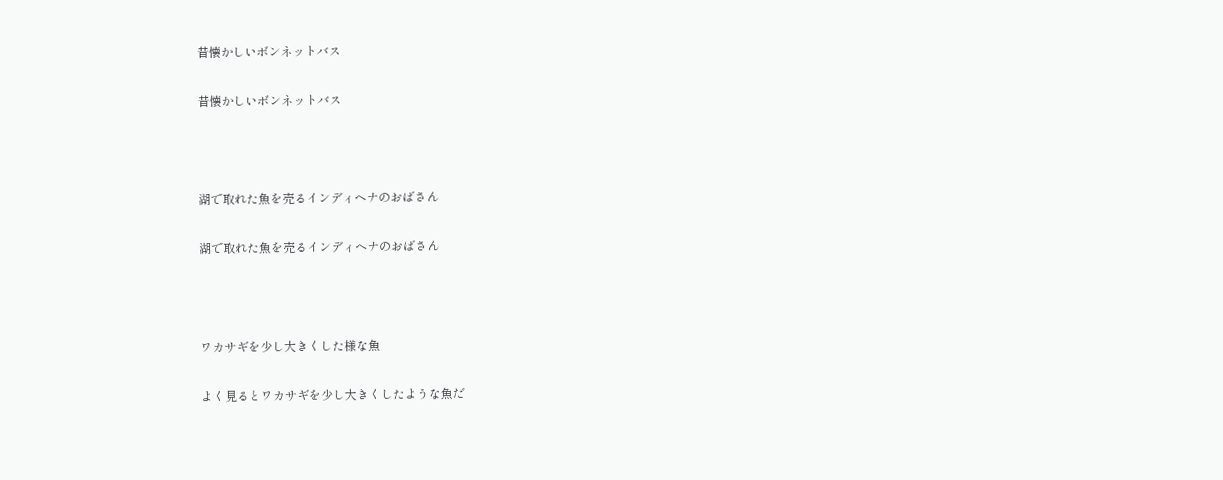昔懐かしいボンネットバス

昔懐かしいボンネットバス



湖で取れた魚を売るインディヘナのおばさん

湖で取れた魚を売るインディヘナのおばさん



ワカサギを少し大きくした様な魚

よく見るとワカサギを少し大きくしたような魚だ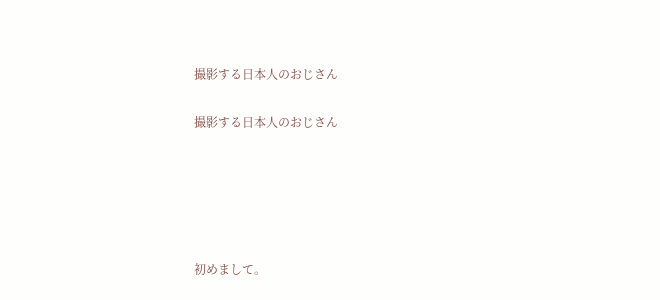撮影する日本人のおじさん

撮影する日本人のおじさん





初めまして。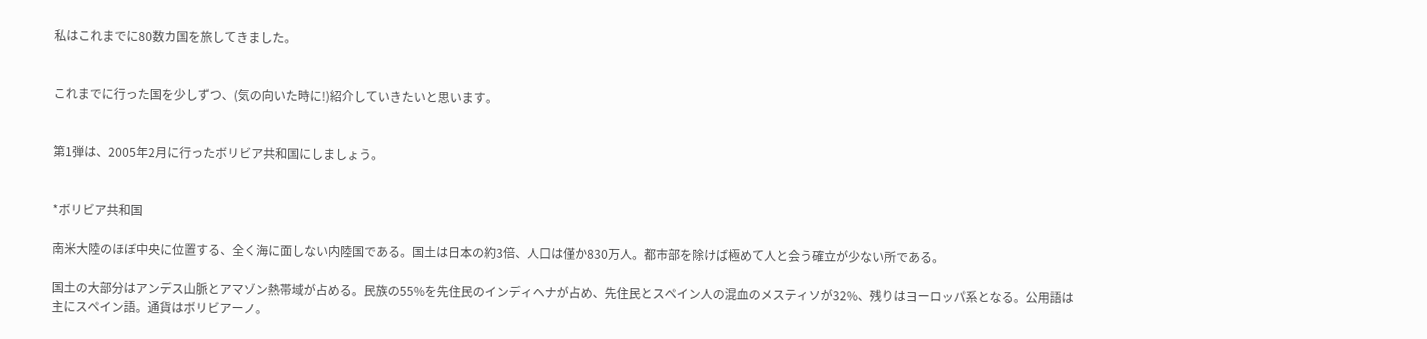私はこれまでに80数カ国を旅してきました。


これまでに行った国を少しずつ、(気の向いた時に!)紹介していきたいと思います。


第1弾は、2005年2月に行ったボリビア共和国にしましょう。


*ボリビア共和国

南米大陸のほぼ中央に位置する、全く海に面しない内陸国である。国土は日本の約3倍、人口は僅か830万人。都市部を除けば極めて人と会う確立が少ない所である。

国土の大部分はアンデス山脈とアマゾン熱帯域が占める。民族の55%を先住民のインディヘナが占め、先住民とスペイン人の混血のメスティソが32%、残りはヨーロッパ系となる。公用語は主にスペイン語。通貨はボリビアーノ。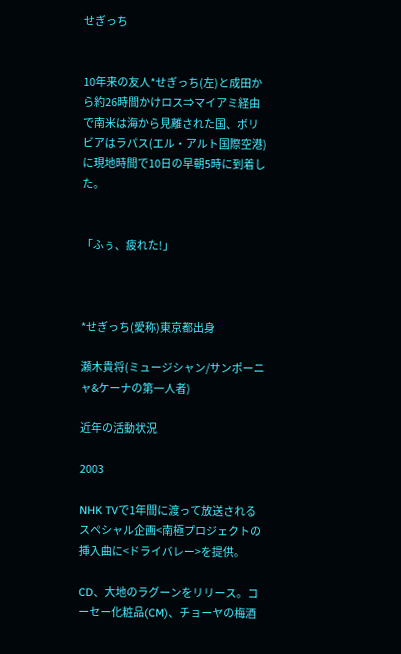せぎっち


10年来の友人*せぎっち(左)と成田から約26時間かけロス⇒マイアミ経由で南米は海から見離された国、ボリビアはラパス(エル・アルト国際空港)に現地時間で10日の早朝5時に到着した。


「ふぅ、疲れた!」



*せぎっち(愛称)東京都出身

瀬木貴将(ミュージシャン/サンポーニャ&ケーナの第一人者)

近年の活動状況

2003

NHK TVで1年間に渡って放送されるスペシャル企画<南極プロジェクトの挿入曲に<ドライバレー>を提供。

CD、大地のラグーンをリリース。コーセー化粧品(CM)、チョーヤの梅酒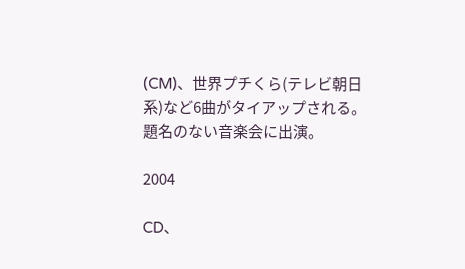(CM)、世界プチくら(テレビ朝日系)など6曲がタイアップされる。題名のない音楽会に出演。

2004

CD、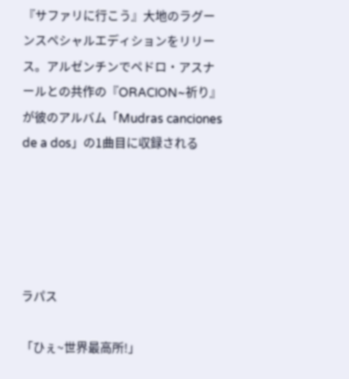『サファリに行こう』大地のラグーンスペシャルエディションをリリース。アルゼンチンでペドロ・アスナールとの共作の『ORACION~祈り』が彼のアルバム「Mudras canciones de a dos」の1曲目に収録される





ラパス

「ひぇ~世界最高所!」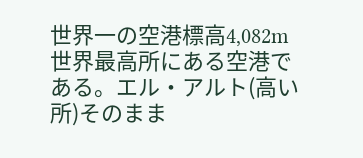世界一の空港標高4,082m世界最高所にある空港である。エル・アルト(高い所)そのまま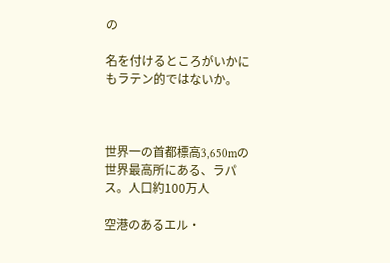の

名を付けるところがいかにもラテン的ではないか。



世界一の首都標高3,650mの世界最高所にある、ラパス。人口約100万人

空港のあるエル・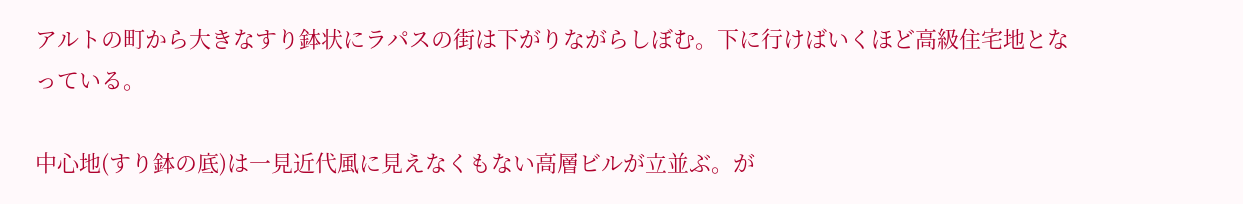アルトの町から大きなすり鉢状にラパスの街は下がりながらしぼむ。下に行けばいくほど高級住宅地となっている。

中心地(すり鉢の底)は一見近代風に見えなくもない高層ビルが立並ぶ。が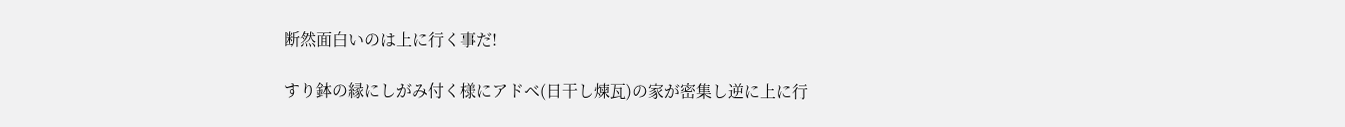断然面白いのは上に行く事だ!

すり鉢の縁にしがみ付く様にアドベ(日干し煉瓦)の家が密集し逆に上に行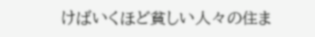けばいくほど貧しい人々の住ま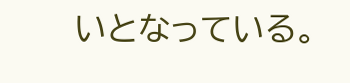いとなっている。